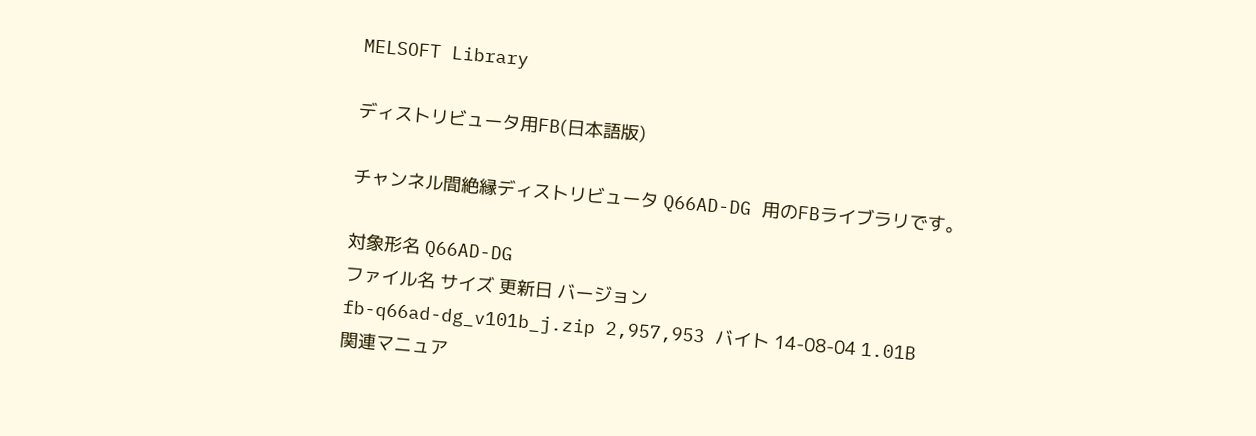MELSOFT Library

ディストリビュータ用FB(日本語版)

チャンネル間絶縁ディストリビュータ Q66AD-DG 用のFBライブラリです。

対象形名 Q66AD-DG
ファイル名 サイズ 更新日 バージョン
fb-q66ad-dg_v101b_j.zip 2,957,953 バイト 14-08-04 1.01B
関連マニュア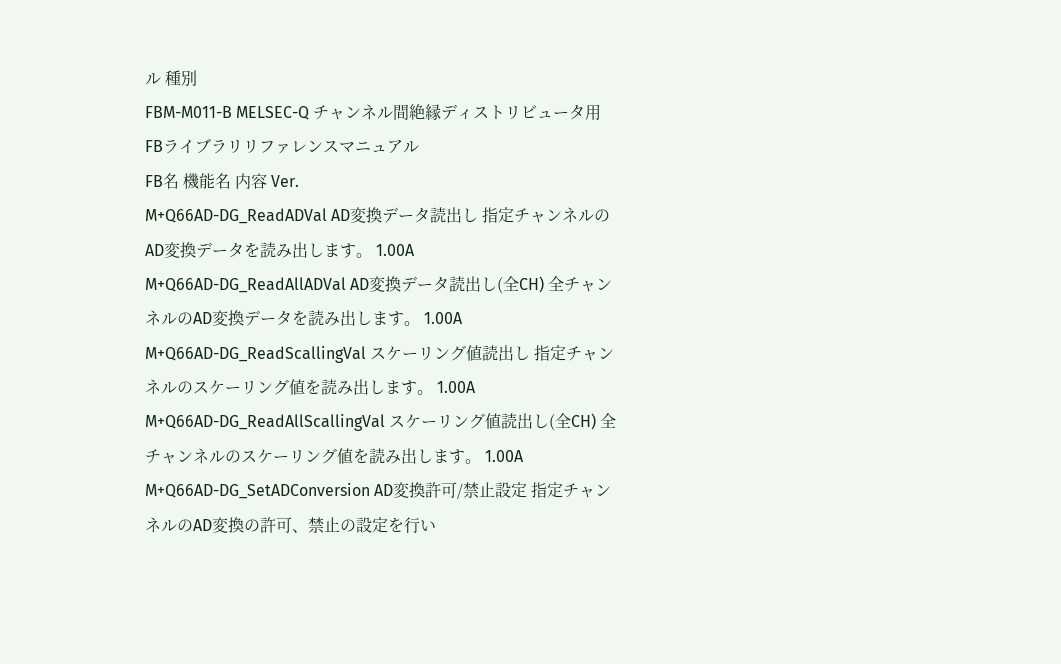ル 種別
FBM-M011-B MELSEC-Q チャンネル間絶縁ディストリビュータ用FBライブラリリファレンスマニュアル
FB名 機能名 内容 Ver.
M+Q66AD-DG_ReadADVal AD変換データ読出し 指定チャンネルのAD変換データを読み出します。 1.00A
M+Q66AD-DG_ReadAllADVal AD変換データ読出し(全CH) 全チャンネルのAD変換データを読み出します。 1.00A
M+Q66AD-DG_ReadScallingVal スケーリング値読出し 指定チャンネルのスケーリング値を読み出します。 1.00A
M+Q66AD-DG_ReadAllScallingVal スケーリング値読出し(全CH) 全チャンネルのスケーリング値を読み出します。 1.00A
M+Q66AD-DG_SetADConversion AD変換許可/禁止設定 指定チャンネルのAD変換の許可、禁止の設定を行い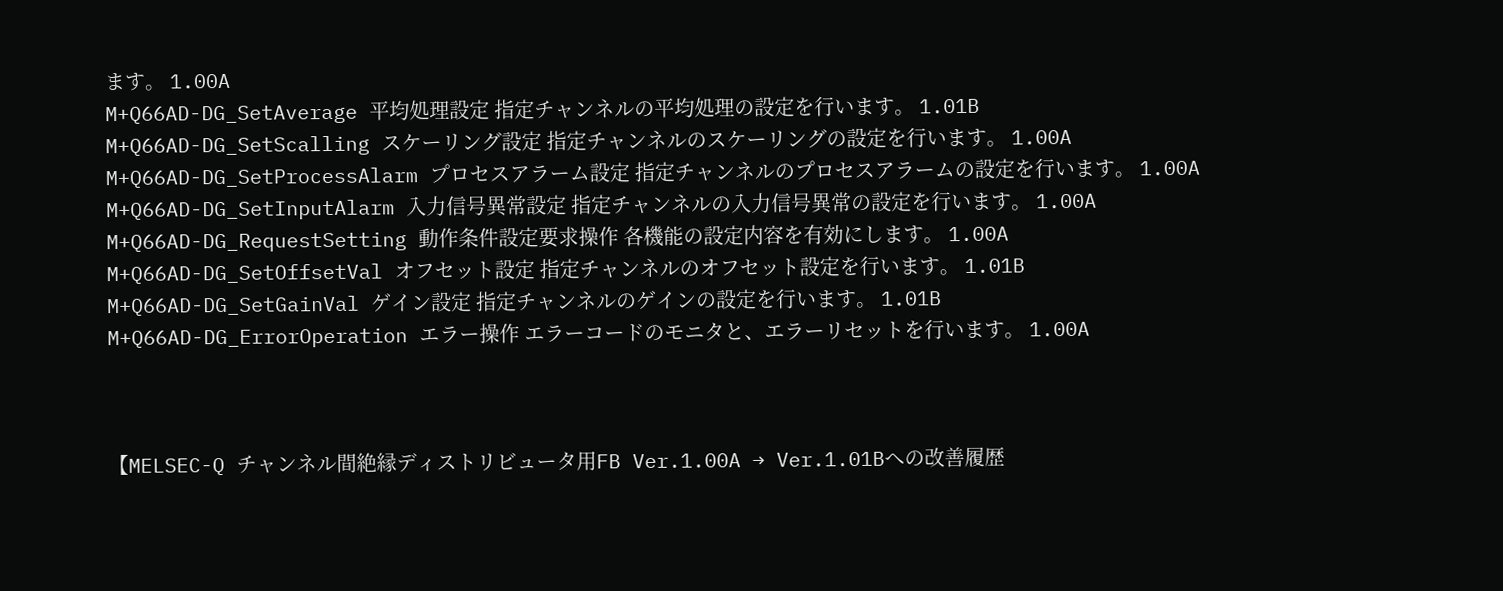ます。 1.00A
M+Q66AD-DG_SetAverage 平均処理設定 指定チャンネルの平均処理の設定を行います。 1.01B
M+Q66AD-DG_SetScalling スケーリング設定 指定チャンネルのスケーリングの設定を行います。 1.00A
M+Q66AD-DG_SetProcessAlarm プロセスアラーム設定 指定チャンネルのプロセスアラームの設定を行います。 1.00A
M+Q66AD-DG_SetInputAlarm 入力信号異常設定 指定チャンネルの入力信号異常の設定を行います。 1.00A
M+Q66AD-DG_RequestSetting 動作条件設定要求操作 各機能の設定内容を有効にします。 1.00A
M+Q66AD-DG_SetOffsetVal オフセット設定 指定チャンネルのオフセット設定を行います。 1.01B
M+Q66AD-DG_SetGainVal ゲイン設定 指定チャンネルのゲインの設定を行います。 1.01B
M+Q66AD-DG_ErrorOperation エラー操作 エラーコードのモニタと、エラーリセットを行います。 1.00A



【MELSEC-Q チャンネル間絶縁ディストリビュータ用FB Ver.1.00A → Ver.1.01Bへの改善履歴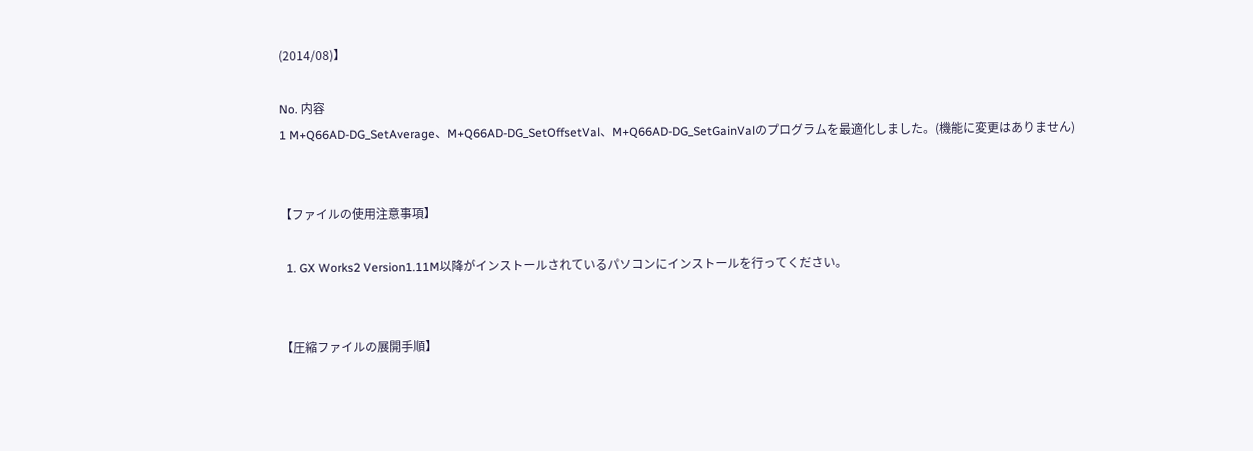(2014/08)】

No. 内容
1 M+Q66AD-DG_SetAverage、M+Q66AD-DG_SetOffsetVal、M+Q66AD-DG_SetGainValのプログラムを最適化しました。(機能に変更はありません)


【ファイルの使用注意事項】

  1. GX Works2 Version1.11M以降がインストールされているパソコンにインストールを行ってください。


【圧縮ファイルの展開手順】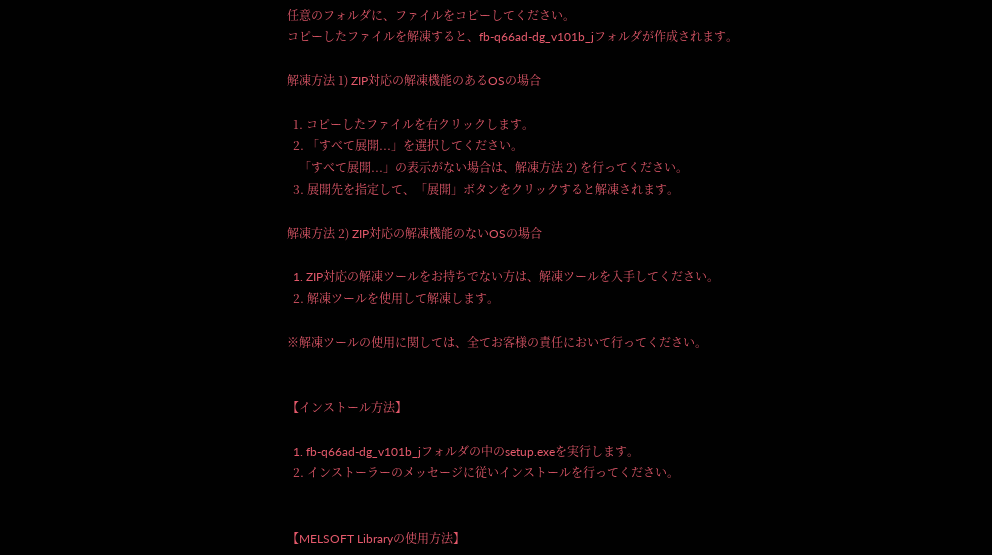任意のフォルダに、ファイルをコピーしてください。
コピーしたファイルを解凍すると、fb-q66ad-dg_v101b_jフォルダが作成されます。

解凍方法 1) ZIP対応の解凍機能のあるOSの場合

  1. コピーしたファイルを右クリックします。
  2. 「すべて展開...」を選択してください。
    「すべて展開...」の表示がない場合は、解凍方法 2) を行ってください。
  3. 展開先を指定して、「展開」ボタンをクリックすると解凍されます。

解凍方法 2) ZIP対応の解凍機能のないOSの場合

  1. ZIP対応の解凍ツールをお持ちでない方は、解凍ツールを入手してください。
  2. 解凍ツールを使用して解凍します。

※解凍ツールの使用に関しては、全てお客様の責任において行ってください。


【インストール方法】

  1. fb-q66ad-dg_v101b_jフォルダの中のsetup.exeを実行します。
  2. インストーラーのメッセージに従いインストールを行ってください。


【MELSOFT Libraryの使用方法】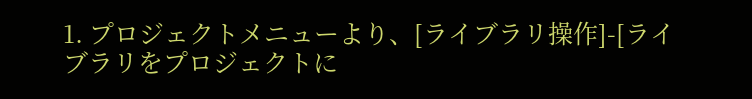1. プロジェクトメニューより、[ライブラリ操作]-[ライブラリをプロジェクトに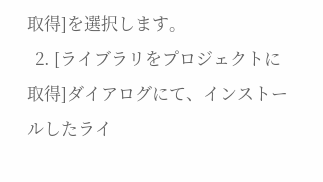取得]を選択します。
  2. [ライブラリをプロジェクトに取得]ダイアログにて、インストールしたライ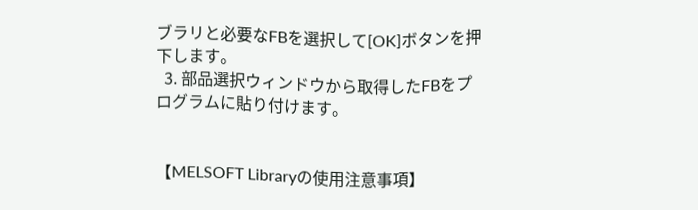ブラリと必要なFBを選択して[OK]ボタンを押下します。
  3. 部品選択ウィンドウから取得したFBをプログラムに貼り付けます。


【MELSOFT Libraryの使用注意事項】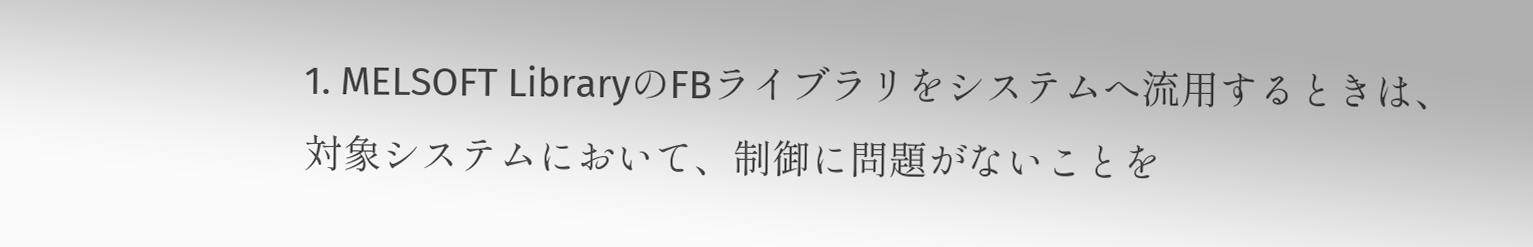1. MELSOFT LibraryのFBライブラリをシステムへ流用するときは、対象システムにおいて、制御に問題がないことを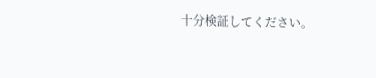十分検証してください。